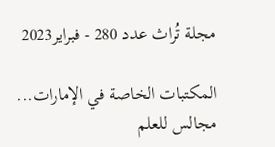مجلة تُراث عدد 280 - فبراير2023

المكتبات الخاصة في الإمارات... مجالس للعلم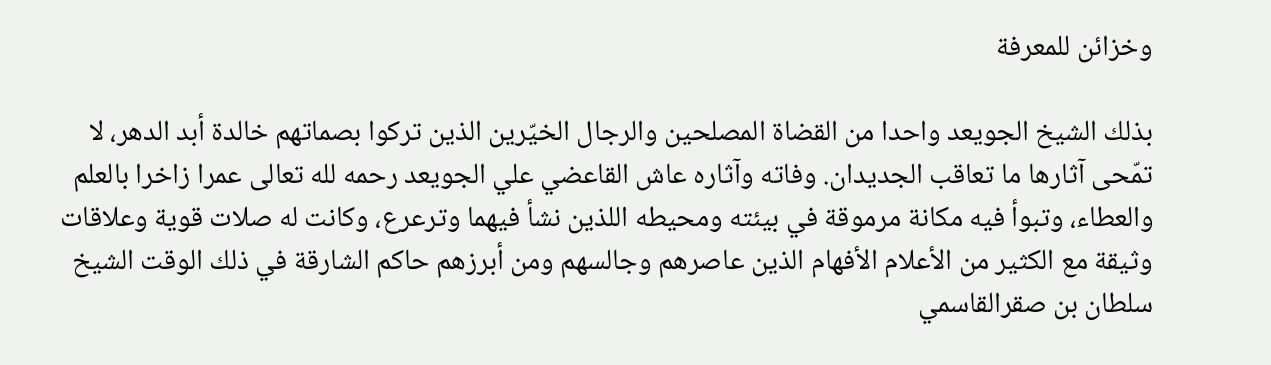وخزائن للمعرفة

بذلك الشيخ الجويعد واحدا من القضاة المصلحين والرجال الخيّرين الذين تركوا بصماتهم خالدة أبد الدهر، لا تمّحى آثارها ما تعاقب الجديدان. وفاته وآثاره عاش القاعضي علي الجويعد رحمه لله تعالى عمرا زاخرا بالعلم والعطاء، وتبوأ فيه مكانة مرموقة في بيئته ومحيطه اللذين نشأ فيهما وترعرع، وكانت له صلات قوية وعلاقات وثيقة مع الكثير من الأعلام الأفهام الذين عاصرهم وجالسهم ومن أبرزهم حاكم الشارقة في ذلك الوقت الشيخ سلطان بن صقرالقاسمي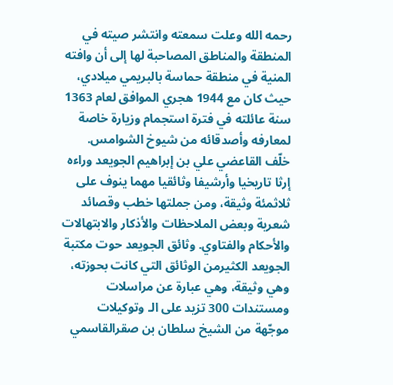رحمه الله وعلت سمعته وانتشر صيته في المنطقة والمناطق المصاحبة لها إلى أن وافته المنية في منطقة حماسة بالبريمي ميلادي، حيث كان مع 1944 هجري الموافق لعام 1363 سنة عائلته في فترة استجمام وزيارة خاصة لمعارفه وأصدقائه من شيوخ الشوامس. خلّف القاعضي علي بن إبراهيم الجويعد وراءه إرثا تاريخيا وأرشيفا وثائقيا مهما ينوف على ثلاثمئة وثيقة، ومن جملتها خطب وقصائد شعرية وبعض الملاحظات والأذكار والابتهالات والأحكام والفتاوي. وثائق الجويعد حوت مكتبة الجويعد الكثيرمن الوثائق التي كانت بحوزته، وهي وثيقة، وهي عبارة عن مراسلات ومستندات 300 تزيد على الـ وتوكيلات موجّهة من الشيخ سلطان بن صقرالقاسمي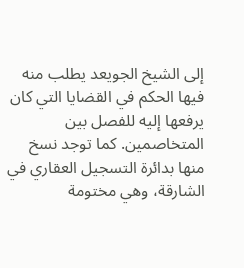إلى الشيخ الجويعد يطلب منه فيها الحكم في القضايا التي كان يرفعها إليه للفصل بين المتخاصمين. كما توجد نسخ منها بدائرة التسجيل العقاري في الشارقة، وهي مختومة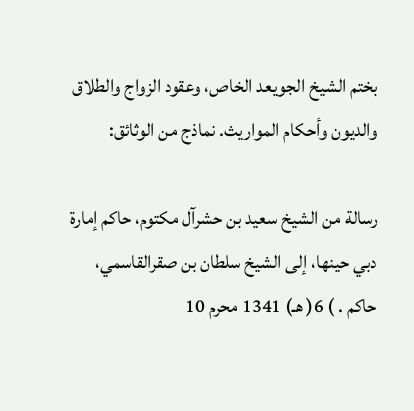بختم الشيخ الجويعد الخاص، وعقود الزواج والطلاق والديون وأحكام المواريث. نماذج من الوثائق:

رسالة من الشيخ سعيد بن حشرآل مكتوم، حاكم إمارة دبي حينها، إلى الشيخ سلطان بن صقرالقاسمي، حاكم . ) 6( هـ) 1341 محرم 10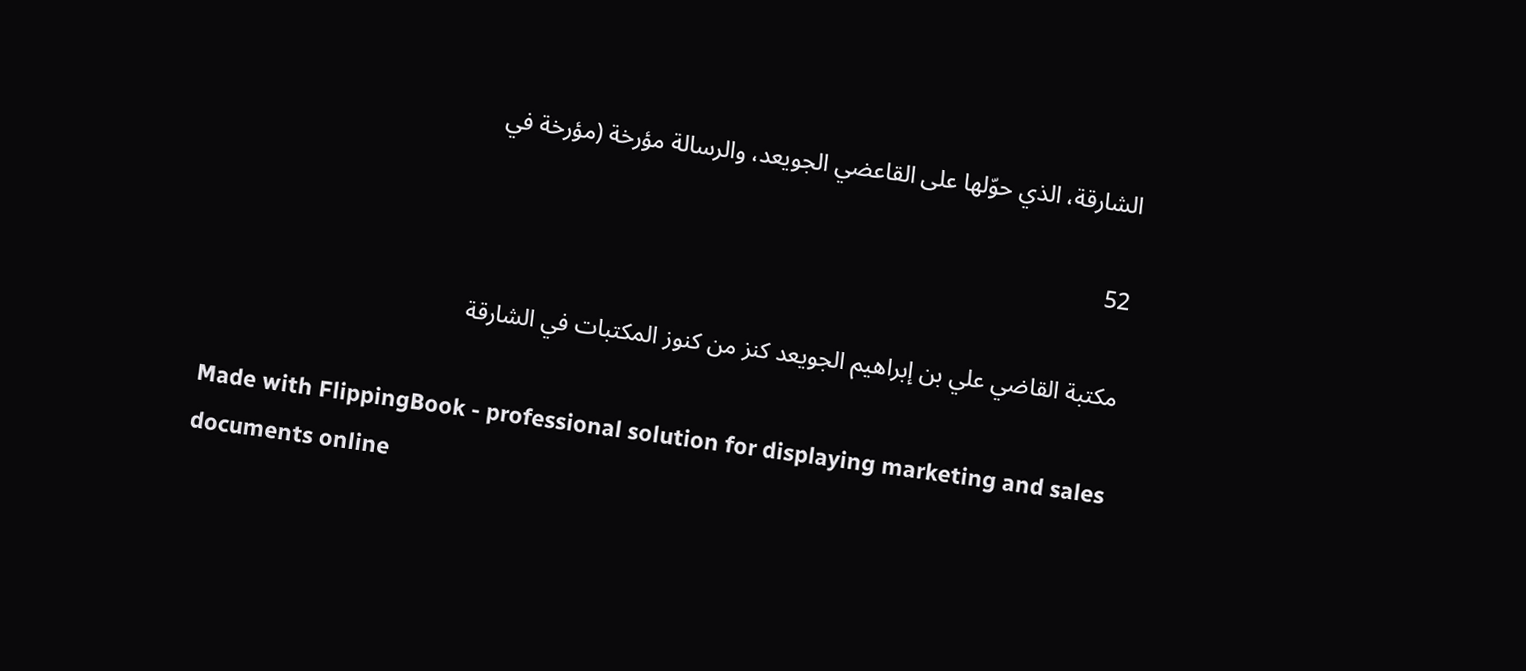الشارقة، الذي حوّلها على القاعضي الجويعد، والرسالة مؤرخة (مؤرخة في

52

مكتبة القاضي علي بن إبراهيم الجويعد كنز من كنوز المكتبات في الشارقة

Made with FlippingBook - professional solution for displaying marketing and sales documents online